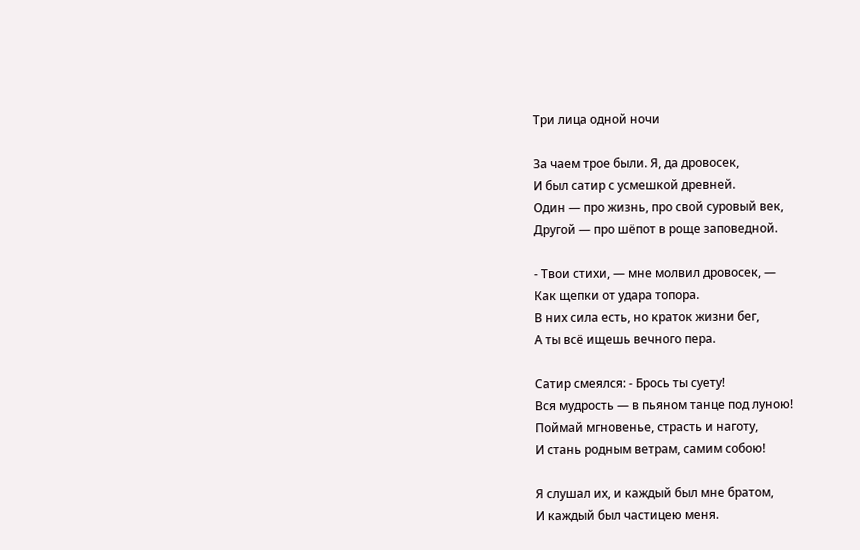Три лица одной ночи

За чаем трое были. Я, да дровосек,
И был сатир с усмешкой древней.
Один — про жизнь, про свой суровый век,
Другой — про шёпот в роще заповедной.

- Твои стихи, — мне молвил дровосек, —
Как щепки от удара топора.
В них сила есть, но краток жизни бег,
А ты всё ищешь вечного пера.

Сатир смеялся: - Брось ты суету!
Вся мудрость — в пьяном танце под луною!
Поймай мгновенье, страсть и наготу,
И стань родным ветрам, самим собою!

Я слушал их, и каждый был мне братом,
И каждый был частицею меня.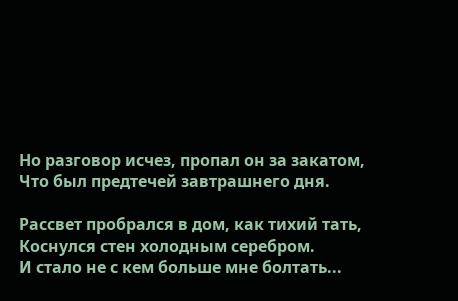Но разговор исчез, пропал он за закатом,
Что был предтечей завтрашнего дня.

Рассвет пробрался в дом, как тихий тать,
Коснулся стен холодным серебром.
И стало не с кем больше мне болтать...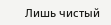Лишь чистый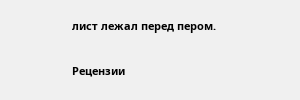лист лежал перед пером.


Рецензии